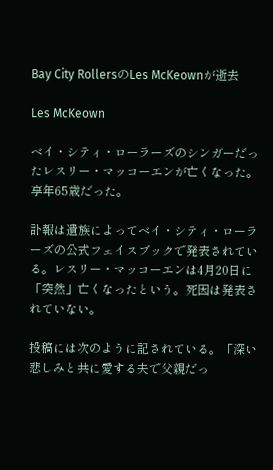Bay City RollersのLes McKeownが逝去

Les McKeown

ベイ・シティ・ローラーズのシンガーだったレスリー・マッコーエンが亡くなった。享年65歳だった。

訃報は遺族によってベイ・シティ・ローラーズの公式フェイスブックで発表されている。レスリー・マッコーエンは4月20日に「突然」亡くなったという。死因は発表されていない。

投稿には次のように記されている。「深い悲しみと共に愛する夫で父親だっ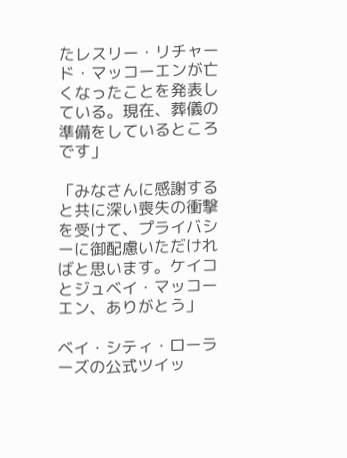たレスリー・リチャード・マッコーエンが亡くなったことを発表している。現在、葬儀の準備をしているところです」

「みなさんに感謝すると共に深い喪失の衝撃を受けて、プライバシーに御配慮いただければと思います。ケイコとジュベイ・マッコーエン、ありがとう」

ベイ・シティ・ローラーズの公式ツイッ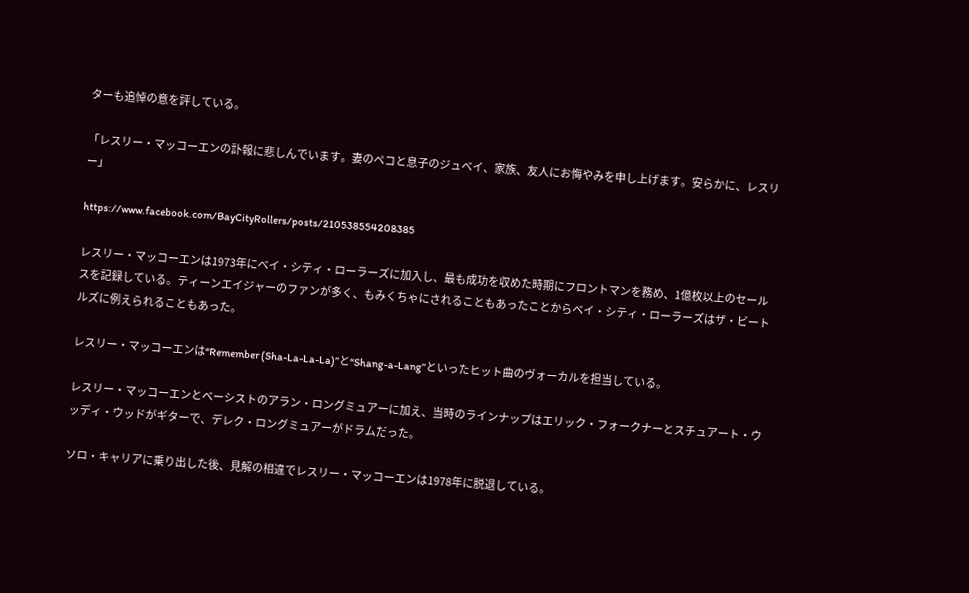ターも追悼の意を評している。

「レスリー・マッコーエンの訃報に悲しんでいます。妻のペコと息子のジュベイ、家族、友人にお悔やみを申し上げます。安らかに、レスリー」

https://www.facebook.com/BayCityRollers/posts/210538554208385

レスリー・マッコーエンは1973年にベイ・シティ・ローラーズに加入し、最も成功を収めた時期にフロントマンを務め、1億枚以上のセールスを記録している。ティーンエイジャーのファンが多く、もみくちゃにされることもあったことからベイ・シティ・ローラーズはザ・ビートルズに例えられることもあった。

レスリー・マッコーエンは“Remember (Sha-La-La-La)”と“Shang-a-Lang”といったヒット曲のヴォーカルを担当している。

レスリー・マッコーエンとベーシストのアラン・ロングミュアーに加え、当時のラインナップはエリック・フォークナーとスチュアート・ウッディ・ウッドがギターで、デレク・ロングミュアーがドラムだった。

ソロ・キャリアに乗り出した後、見解の相違でレスリー・マッコーエンは1978年に脱退している。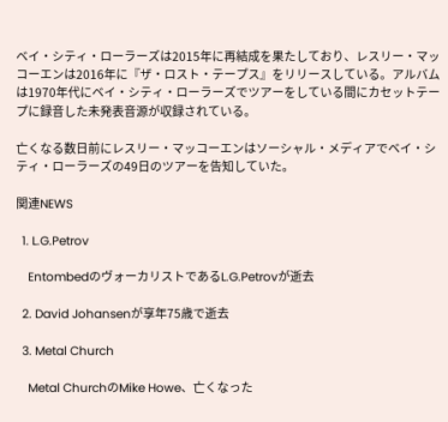ベイ・シティ・ローラーズは2015年に再結成を果たしており、レスリー・マッコーエンは2016年に『ザ・ロスト・テープス』をリリースしている。アルバムは1970年代にベイ・シティ・ローラーズでツアーをしている間にカセットテープに録音した未発表音源が収録されている。

亡くなる数日前にレスリー・マッコーエンはソーシャル・メディアでベイ・シティ・ローラーズの49日のツアーを告知していた。

関連NEWS

  1. L.G.Petrov

    EntombedのヴォーカリストであるL.G.Petrovが逝去

  2. David Johansenが享年75歳で逝去

  3. Metal Church

    Metal ChurchのMike Howe、亡くなった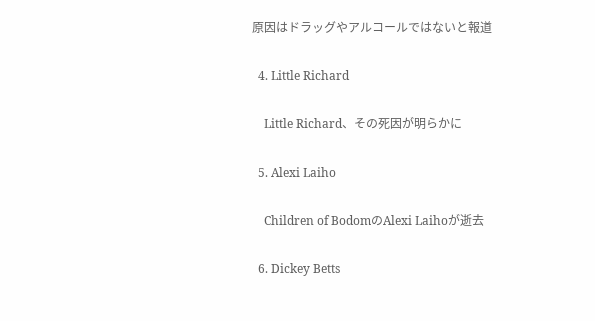原因はドラッグやアルコールではないと報道

  4. Little Richard

    Little Richard、その死因が明らかに

  5. Alexi Laiho

    Children of BodomのAlexi Laihoが逝去

  6. Dickey Betts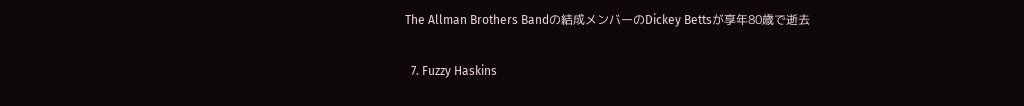The Allman Brothers Bandの結成メンバーのDickey Bettsが享年80歳で逝去

  7. Fuzzy Haskins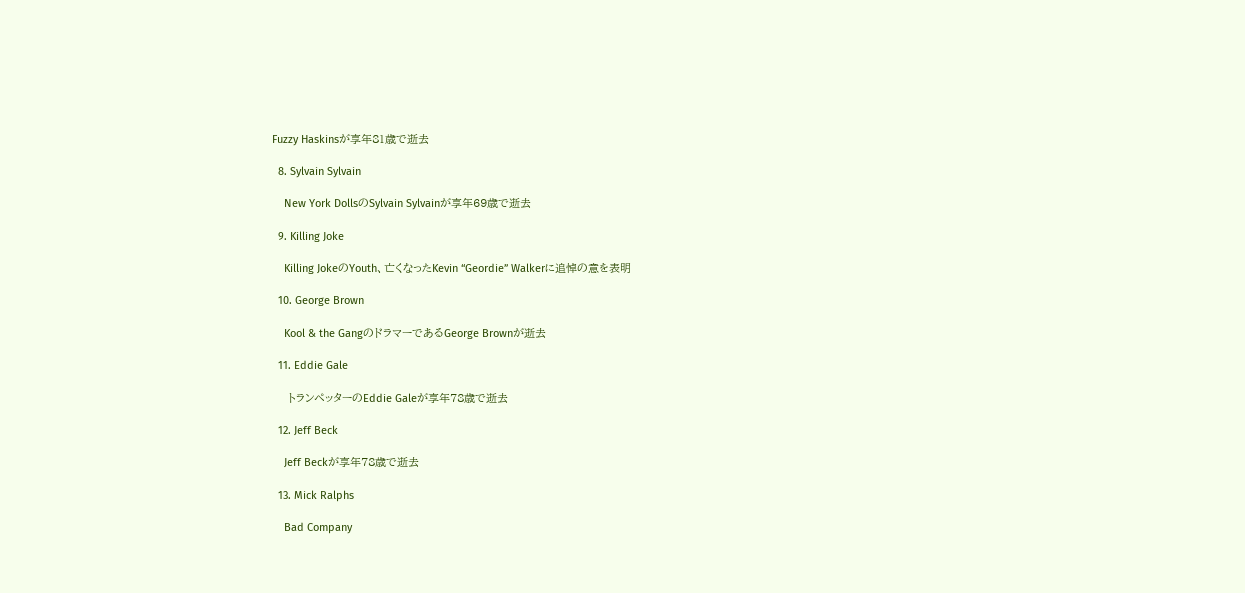Fuzzy Haskinsが享年81歳で逝去

  8. Sylvain Sylvain

    New York DollsのSylvain Sylvainが享年69歳で逝去

  9. Killing Joke

    Killing JokeのYouth、亡くなったKevin “Geordie” Walkerに追悼の意を表明

  10. George Brown

    Kool & the GangのドラマーであるGeorge Brownが逝去

  11. Eddie Gale

    トランペッターのEddie Galeが享年78歳で逝去

  12. Jeff Beck

    Jeff Beckが享年78歳で逝去

  13. Mick Ralphs

    Bad Company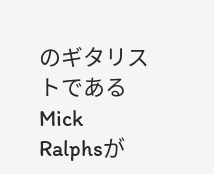のギタリストであるMick Ralphsが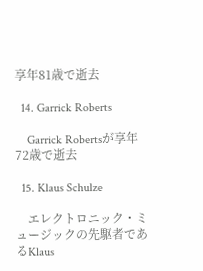享年81歳で逝去

  14. Garrick Roberts

    Garrick Robertsが享年72歳で逝去

  15. Klaus Schulze

    エレクトロニック・ミュージックの先駆者であるKlaus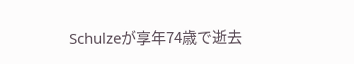Schulzeが享年74歳で逝去